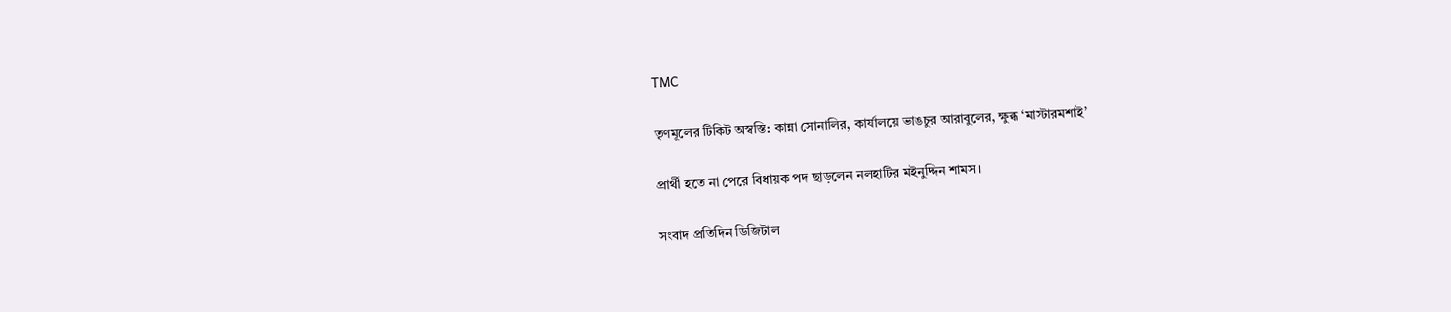TMC

তৃণমূলের টিকিট অস্বস্তি: কান্না সোনালির, কার্যালয়ে ভাঙচুর আরাবুলের, ক্ষুব্ধ ‘মাস্টারমশাই’

প্রার্থী হতে না পেরে বিধায়ক পদ ছাড়লেন নলহাটির মইনুদ্দিন শামস।

সংবাদ প্রতিদিন ডিজিটাল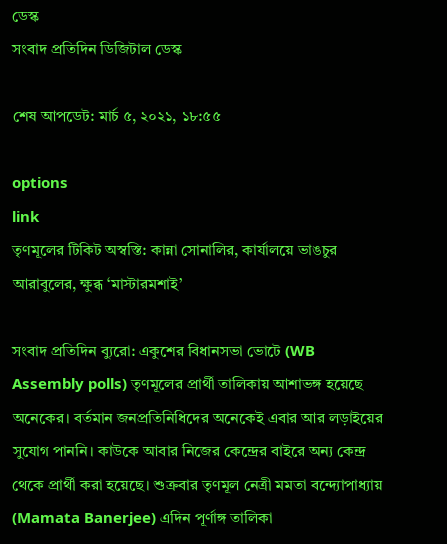ডেস্ক
সংবাদ প্রতিদিন ডিজিটাল ডেস্ক

শেষ আপডেট: মার্চ ৫, ২০২১, ১৮:৫৫

options
link
তৃণমূলের টিকিট অস্বস্তি: কান্না সোনালির, কার্যালয়ে ভাঙচুর আরাবুলের, ক্ষুব্ধ ‘মাস্টারমশাই’

সংবাদ প্রতিদিন ব্যুরো: একুশের বিধানসভা ভোটে (WB Assembly polls) তৃণমূলের প্রার্থী তালিকায় আশাভঙ্গ হয়েছে অনেকের। বর্তমান জনপ্রতিনিধিদের অনেকেই এবার আর লড়াইয়ের সুযোগ পাননি। কাউকে আবার নিজের কেন্দ্রের বাইরে অন্য কেন্দ্র থেকে প্রার্থী করা হয়েছে। শুক্রবার তৃণমূল নেত্রী মমতা বন্দ্যোপাধ্যায়  (Mamata Banerjee) এদিন পূর্ণাঙ্গ তালিকা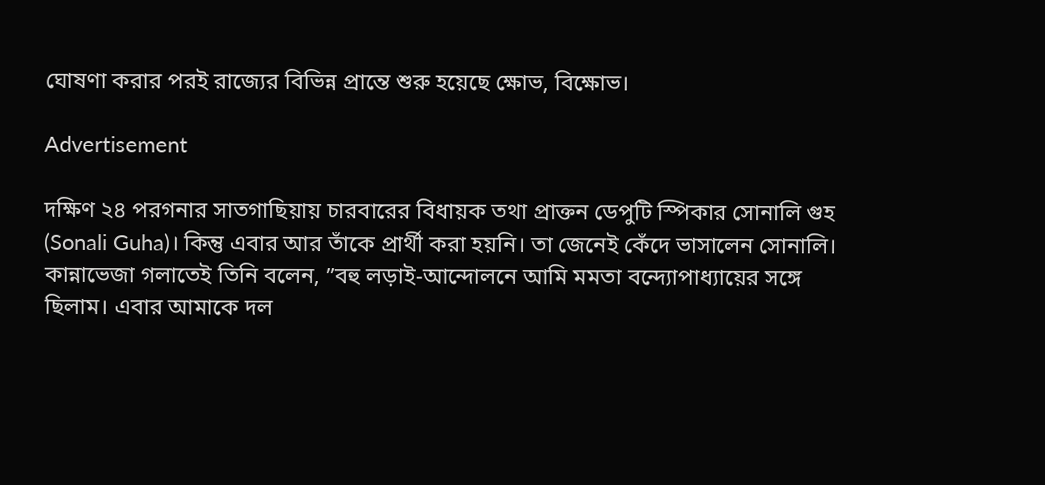ঘোষণা করার পরই রাজ্যের বিভিন্ন প্রান্তে শুরু হয়েছে ক্ষোভ, বিক্ষোভ।

Advertisement

দক্ষিণ ২৪ পরগনার সাতগাছিয়ায় চারবারের বিধায়ক তথা প্রাক্তন ডেপুটি স্পিকার সোনালি গুহ (Sonali Guha)। কিন্তু এবার আর তাঁকে প্রার্থী করা হয়নি। তা জেনেই কেঁদে ভাসালেন সোনালি। কান্নাভেজা গলাতেই তিনি বলেন, ”বহু লড়াই-আন্দোলনে আমি মমতা বন্দ্যোপাধ্যায়ের সঙ্গে ছিলাম। এবার আমাকে দল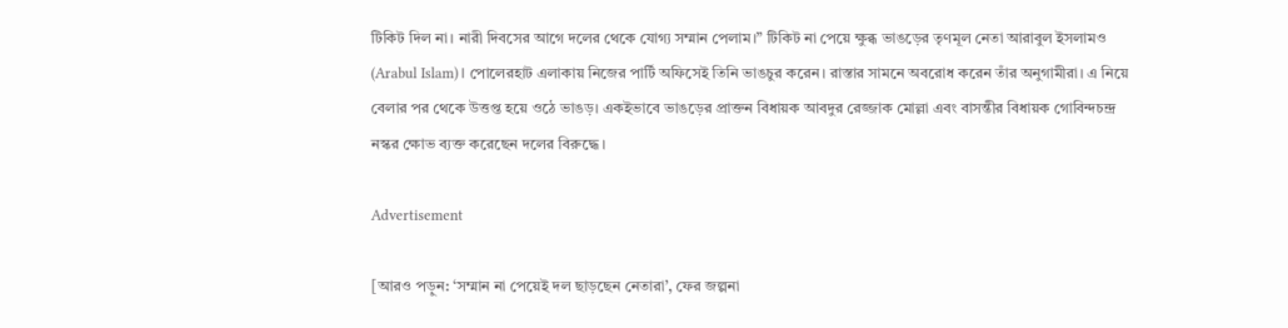টিকিট দিল না। নারী দিবসের আগে দলের থেকে যোগ্য সম্মান পেলাম।” টিকিট না পেয়ে ক্ষুব্ধ ভাঙড়ের তৃণমূল নেতা আরাবুল ইসলামও (Arabul Islam)। পোলেরহাট এলাকায় নিজের পার্টি অফিসেই তিনি ভাঙচুর করেন। রাস্তার সামনে অবরোধ করেন তাঁর অনুগামীরা। এ নিয়ে বেলার পর থেকে উত্তপ্ত হয়ে ওঠে ভাঙড়। একইভাবে ভাঙড়ের প্রাক্তন বিধায়ক আবদুর রেজ্জাক মোল্লা এবং বাসন্তীর বিধায়ক গোবিন্দচন্দ্র নস্কর ক্ষোভ ব্যক্ত করেছেন দলের বিরুদ্ধে।

Advertisement

[আরও পড়ুন: ‘সম্মান না পেয়েই দল ছাড়ছেন নেতারা’, ফের জল্পনা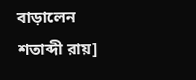বাড়ালেন শতাব্দী রায়]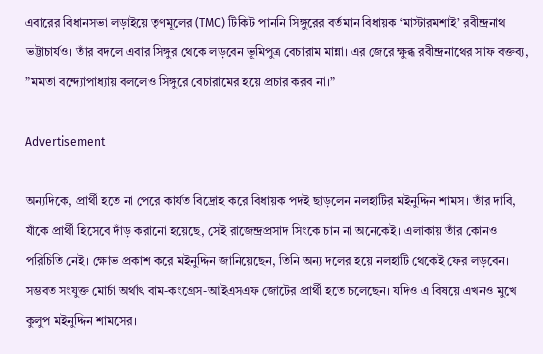এবারের বিধানসভা লড়াইয়ে তৃণমূলের (TMC) টিকিট পাননি সিঙ্গুরের বর্তমান বিধায়ক ‘মাস্টারমশাই’ রবীন্দ্রনাথ ভট্টাচার্যও। তাঁর বদলে এবার সিঙ্গুর থেকে লড়বেন ভূমিপুত্র বেচারাম মান্না। এর জেরে ক্ষুব্ধ রবীন্দ্রনাথের সাফ বক্তব্য, ”মমতা বন্দ্যোপাধ্যায় বললেও সিঙ্গুরে বেচারামের হয়ে প্রচার করব না।”

Advertisement

অন্যদিকে, প্রার্থী হতে না পেরে কার্যত বিদ্রোহ করে বিধায়ক পদই ছাড়লেন নলহাটির মইনুদ্দিন শামস। তাঁর দাবি, যাঁকে প্রার্থী হিসেবে দাঁড় করানো হয়েছে, সেই রাজেন্দ্রপ্রসাদ সিংকে চান না অনেকেই। এলাকায় তাঁর কোনও পরিচিতি নেই। ক্ষোভ প্রকাশ করে মইনুদ্দিন জানিয়েছেন, তিনি অন্য দলের হয়ে নলহাটি থেকেই ফের লড়বেন। সম্ভবত সংযুক্ত মোর্চা অর্থাৎ বাম-কংগ্রেস-আইএসএফ জোটের প্রার্থী হতে চলেছেন। যদিও এ বিষয়ে এখনও মুখে কুলুপ মইনুদ্দিন শামসের।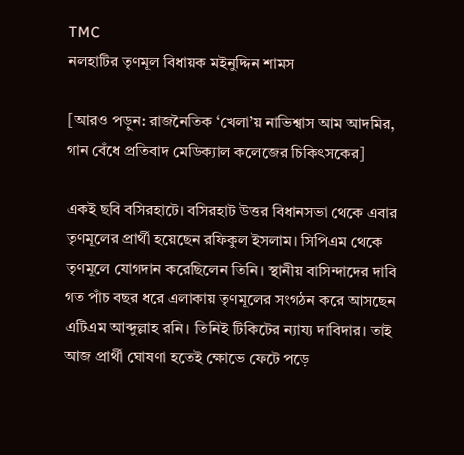TMC
নলহাটির তৃণমূল বিধায়ক মইনুদ্দিন শামস

[আরও পড়ুন: রাজনৈতিক ‘খেলা’য় নাভিশ্বাস আম আদমির, গান বেঁধে প্রতিবাদ মেডিক্যাল কলেজের চিকিৎসকের]

একই ছবি বসিরহাটে। বসিরহাট উত্তর বিধানসভা থেকে এবার তৃণমূলের প্রার্থী হয়েছেন রফিকুল ইসলাম। সিপিএম থেকে তৃণমূলে যোগদান করেছিলেন তিনি। স্থানীয় বাসিন্দাদের দাবি গত পাঁচ বছর ধরে এলাকায় তৃণমূলের সংগঠন করে আসছেন এটিএম আব্দুল্লাহ রনি। তিনিই টিকিটের ন্যায্য দাবিদার। তাই আজ প্রার্থী ঘোষণা হতেই ক্ষোভে ফেটে পড়ে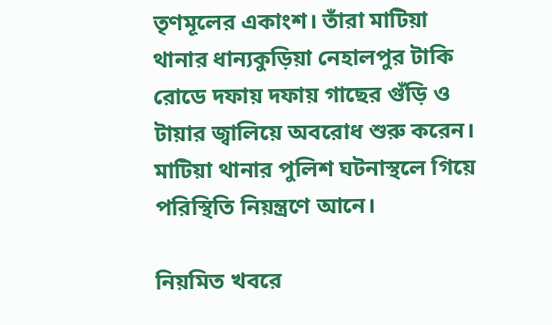তৃণমূলের একাংশ। তাঁরা মাটিয়া থানার ধান্যকুড়িয়া নেহালপুর টাকি রোডে দফায় দফায় গাছের গুঁড়ি ও টায়ার জ্বালিয়ে অবরোধ শুরু করেন। মাটিয়া থানার পুলিশ ঘটনাস্থলে গিয়ে পরিস্থিতি নিয়ন্ত্রণে আনে।

নিয়মিত খবরে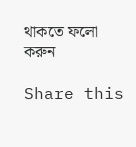থাকতে ফলো করুন

Share this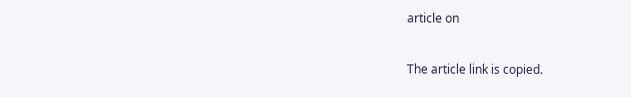article on

The article link is copied.